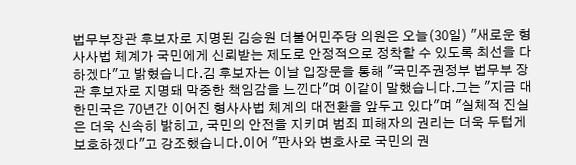법무부장관 후보자로 지명된 김승원 더불어민주당 의원은 오늘(30일) "새로운 형사사법 체계가 국민에게 신뢰받는 제도로 안정적으로 정착할 수 있도록 최선을 다하겠다"고 밝혔습니다.김 후보자는 이날 입장문을 통해 "국민주권정부 법무부 장관 후보자로 지명돼 막중한 책임감을 느낀다"며 이같이 말했습니다.그는 "지금 대한민국은 70년간 이어진 형사사법 체계의 대전환을 앞두고 있다"며 "실체적 진실은 더욱 신속히 밝히고, 국민의 안전을 지키며 범죄 피해자의 권리는 더욱 두텁게 보호하겠다"고 강조했습니다.이어 "판사와 변호사로 국민의 권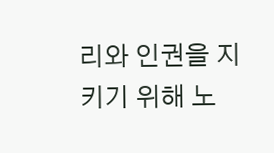리와 인권을 지키기 위해 노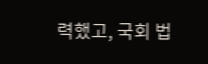력했고, 국회 법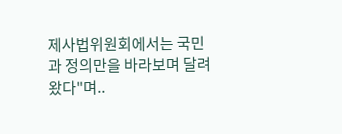제사법위원회에서는 국민과 정의만을 바라보며 달려왔다"며..